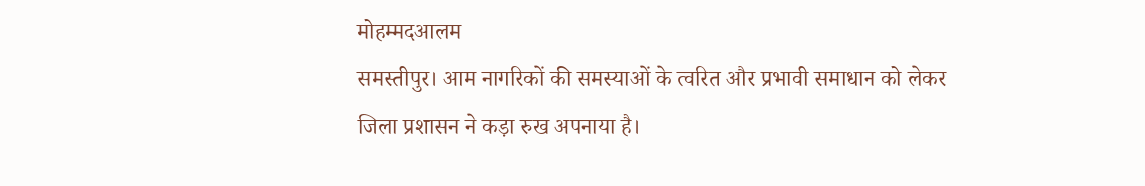मोहम्मदआलम
समस्तीपुर। आम नागरिकों की समस्याओं के त्वरित और प्रभावी समाधान को लेकर जिला प्रशासन ने कड़ा रुख अपनाया है।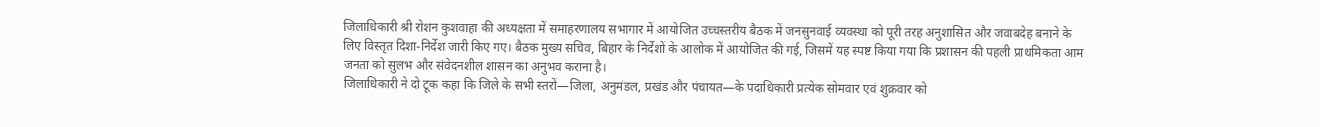जिलाधिकारी श्री रोशन कुशवाहा की अध्यक्षता में समाहरणालय सभागार में आयोजित उच्चस्तरीय बैठक में जनसुनवाई व्यवस्था को पूरी तरह अनुशासित और जवाबदेह बनाने के लिए विस्तृत दिशा-निर्देश जारी किए गए। बैठक मुख्य सचिव, बिहार के निर्देशों के आलोक में आयोजित की गई, जिसमें यह स्पष्ट किया गया कि प्रशासन की पहली प्राथमिकता आम जनता को सुलभ और संवेदनशील शासन का अनुभव कराना है।
जिलाधिकारी ने दो टूक कहा कि जिले के सभी स्तरों—जिला, अनुमंडल, प्रखंड और पंचायत—के पदाधिकारी प्रत्येक सोमवार एवं शुक्रवार को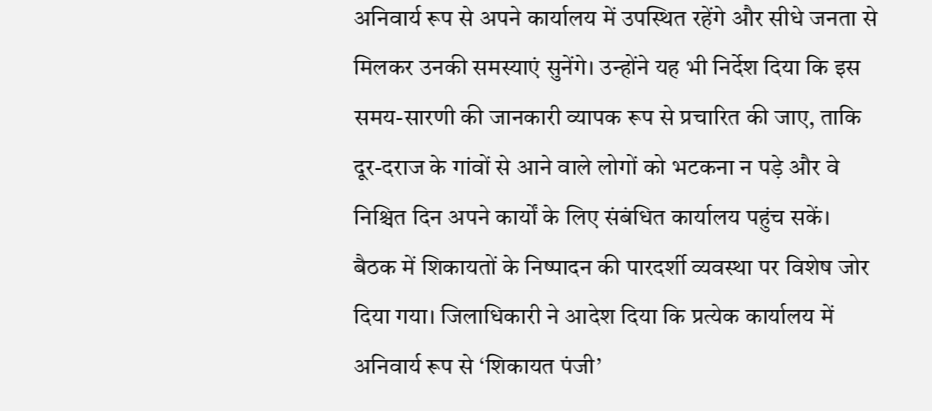अनिवार्य रूप से अपने कार्यालय में उपस्थित रहेंगे और सीधे जनता से मिलकर उनकी समस्याएं सुनेंगे। उन्होंने यह भी निर्देश दिया कि इस समय-सारणी की जानकारी व्यापक रूप से प्रचारित की जाए, ताकि दूर-दराज के गांवों से आने वाले लोगों को भटकना न पड़े और वे निश्चित दिन अपने कार्यों के लिए संबंधित कार्यालय पहुंच सकें।
बैठक में शिकायतों के निष्पादन की पारदर्शी व्यवस्था पर विशेष जोर दिया गया। जिलाधिकारी ने आदेश दिया कि प्रत्येक कार्यालय में अनिवार्य रूप से ‘शिकायत पंजी’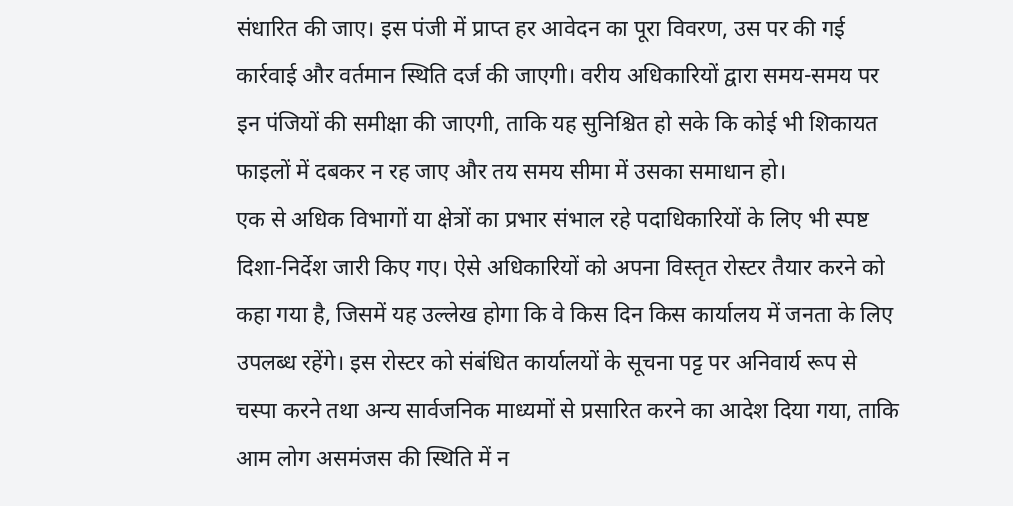संधारित की जाए। इस पंजी में प्राप्त हर आवेदन का पूरा विवरण, उस पर की गई कार्रवाई और वर्तमान स्थिति दर्ज की जाएगी। वरीय अधिकारियों द्वारा समय-समय पर इन पंजियों की समीक्षा की जाएगी, ताकि यह सुनिश्चित हो सके कि कोई भी शिकायत फाइलों में दबकर न रह जाए और तय समय सीमा में उसका समाधान हो।
एक से अधिक विभागों या क्षेत्रों का प्रभार संभाल रहे पदाधिकारियों के लिए भी स्पष्ट दिशा-निर्देश जारी किए गए। ऐसे अधिकारियों को अपना विस्तृत रोस्टर तैयार करने को कहा गया है, जिसमें यह उल्लेख होगा कि वे किस दिन किस कार्यालय में जनता के लिए उपलब्ध रहेंगे। इस रोस्टर को संबंधित कार्यालयों के सूचना पट्ट पर अनिवार्य रूप से चस्पा करने तथा अन्य सार्वजनिक माध्यमों से प्रसारित करने का आदेश दिया गया, ताकि आम लोग असमंजस की स्थिति में न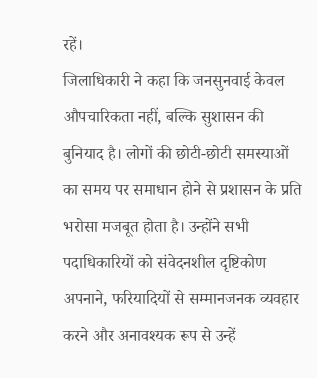रहें।
जिलाधिकारी ने कहा कि जनसुनवाई केवल औपचारिकता नहीं, बल्कि सुशासन की बुनियाद है। लोगों की छोटी-छोटी समस्याओं का समय पर समाधान होने से प्रशासन के प्रति भरोसा मजबूत होता है। उन्होंने सभी पदाधिकारियों को संवेदनशील दृष्टिकोण अपनाने, फरियादियों से सम्मानजनक व्यवहार करने और अनावश्यक रूप से उन्हें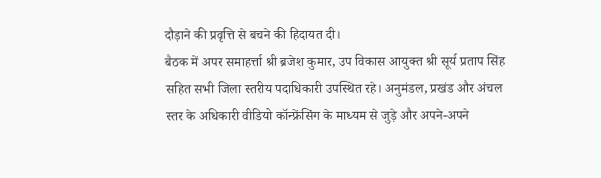दौड़ाने की प्रवृत्ति से बचने की हिदायत दी।
बैठक में अपर समाहर्त्ता श्री ब्रजेश कुमार, उप विकास आयुक्त श्री सूर्य प्रताप सिंह सहित सभी जिला स्तरीय पदाधिकारी उपस्थित रहे। अनुमंडल, प्रखंड और अंचल स्तर के अधिकारी वीडियो कॉन्फ्रेंसिंग के माध्यम से जुड़े और अपने-अपने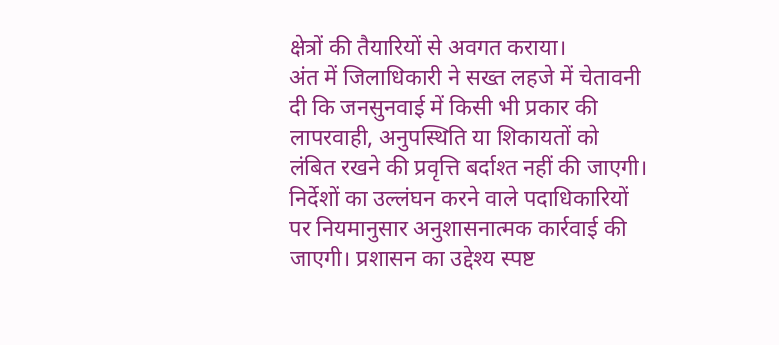क्षेत्रों की तैयारियों से अवगत कराया।
अंत में जिलाधिकारी ने सख्त लहजे में चेतावनी दी कि जनसुनवाई में किसी भी प्रकार की लापरवाही, अनुपस्थिति या शिकायतों को लंबित रखने की प्रवृत्ति बर्दाश्त नहीं की जाएगी। निर्देशों का उल्लंघन करने वाले पदाधिकारियों पर नियमानुसार अनुशासनात्मक कार्रवाई की जाएगी। प्रशासन का उद्देश्य स्पष्ट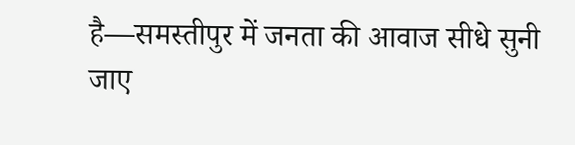है—समस्तीपुर में जनता की आवाज सीधे सुनी जाए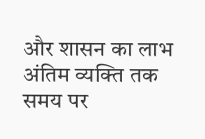और शासन का लाभ अंतिम व्यक्ति तक समय पर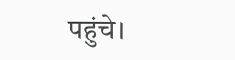पहुंचे।